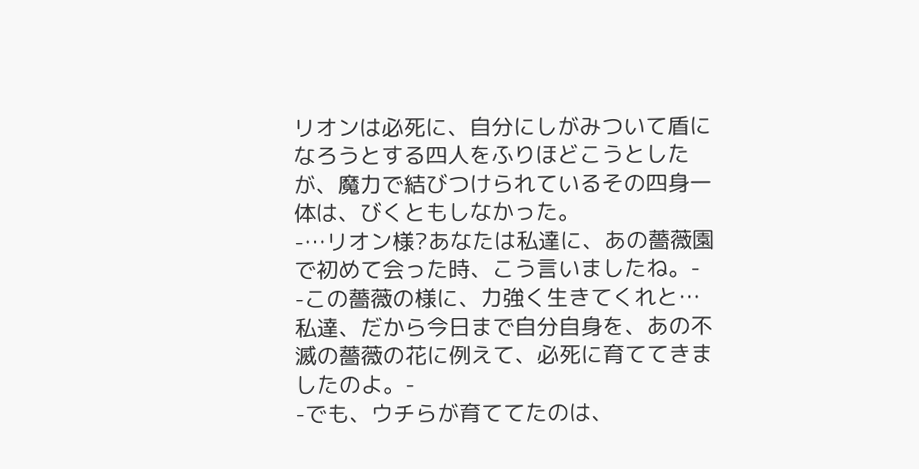リオンは必死に、自分にしがみついて盾になろうとする四人をふりほどこうとしたが、魔力で結びつけられているその四身一体は、びくともしなかった。
-…リオン様?あなたは私達に、あの薔薇園で初めて会った時、こう言いましたね。-
-この薔薇の様に、力強く生きてくれと…
私達、だから今日まで自分自身を、あの不滅の薔薇の花に例えて、必死に育ててきましたのよ。-
-でも、ウチらが育ててたのは、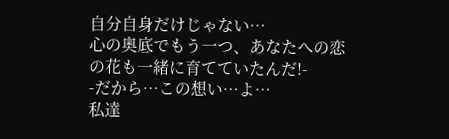自分自身だけじゃない…
心の奥底でもう一つ、あなたへの恋の花も一緒に育てていたんだ!-
-だから…この想い…よ…
私達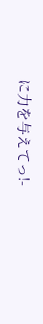に力を与えてっ!-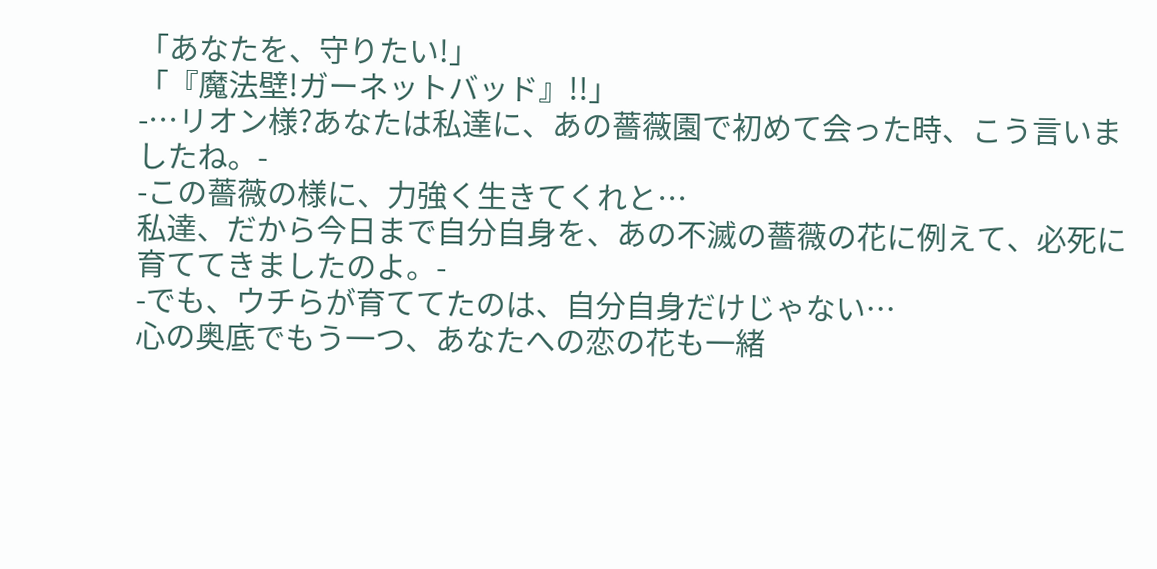「あなたを、守りたい!」
「『魔法壁!ガーネットバッド』!!」
-…リオン様?あなたは私達に、あの薔薇園で初めて会った時、こう言いましたね。-
-この薔薇の様に、力強く生きてくれと…
私達、だから今日まで自分自身を、あの不滅の薔薇の花に例えて、必死に育ててきましたのよ。-
-でも、ウチらが育ててたのは、自分自身だけじゃない…
心の奥底でもう一つ、あなたへの恋の花も一緒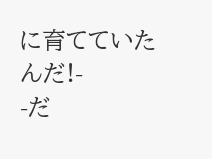に育てていたんだ!-
-だ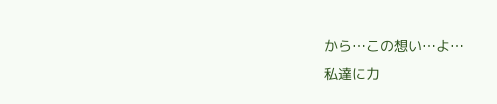から…この想い…よ…
私達に力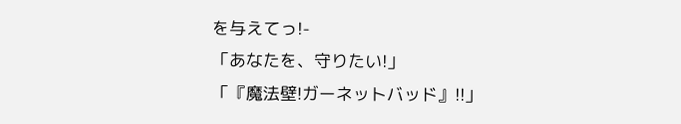を与えてっ!-
「あなたを、守りたい!」
「『魔法壁!ガーネットバッド』!!」